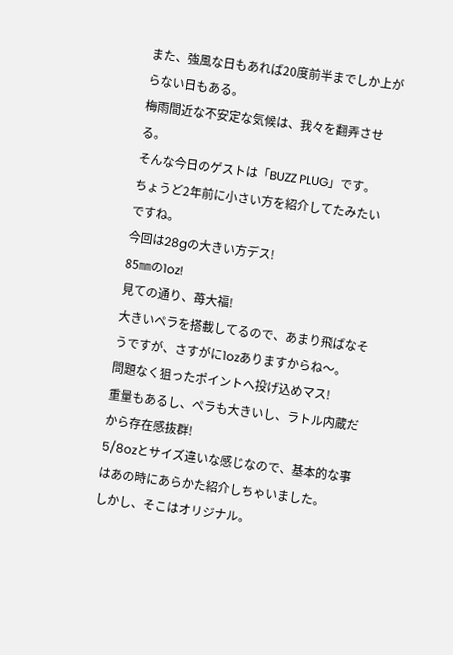また、強風な日もあれば20度前半までしか上がらない日もある。
梅雨間近な不安定な気候は、我々を翻弄させる。
そんな今日のゲストは「BUZZ PLUG」です。
ちょうど2年前に小さい方を紹介してたみたいですね。
今回は28gの大きい方デス!
85㎜の1oz!
見ての通り、苺大福!
大きいペラを搭載してるので、あまり飛ばなそうですが、さすがに1ozありますからね〜。
問題なく狙ったポイントへ投げ込めマス!
重量もあるし、ペラも大きいし、ラトル内蔵だから存在感抜群!
5/8ozとサイズ違いな感じなので、基本的な事はあの時にあらかた紹介しちゃいました。
しかし、そこはオリジナル。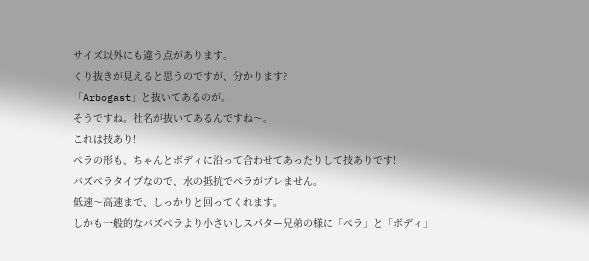サイズ以外にも違う点があります。
くり抜きが見えると思うのですが、分かります?
「Arbogast」と抜いてあるのが。
そうですね。社名が抜いてあるんですね〜。
これは技あり!
ペラの形も、ちゃんとボディに沿って合わせてあったりして技ありです!
バズペラタイプなので、水の抵抗でペラがブレません。
低速〜高速まで、しっかりと回ってくれます。
しかも一般的なバズペラより小さいしスパター兄弟の様に「ペラ」と「ボディ」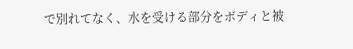で別れてなく、水を受ける部分をボディと被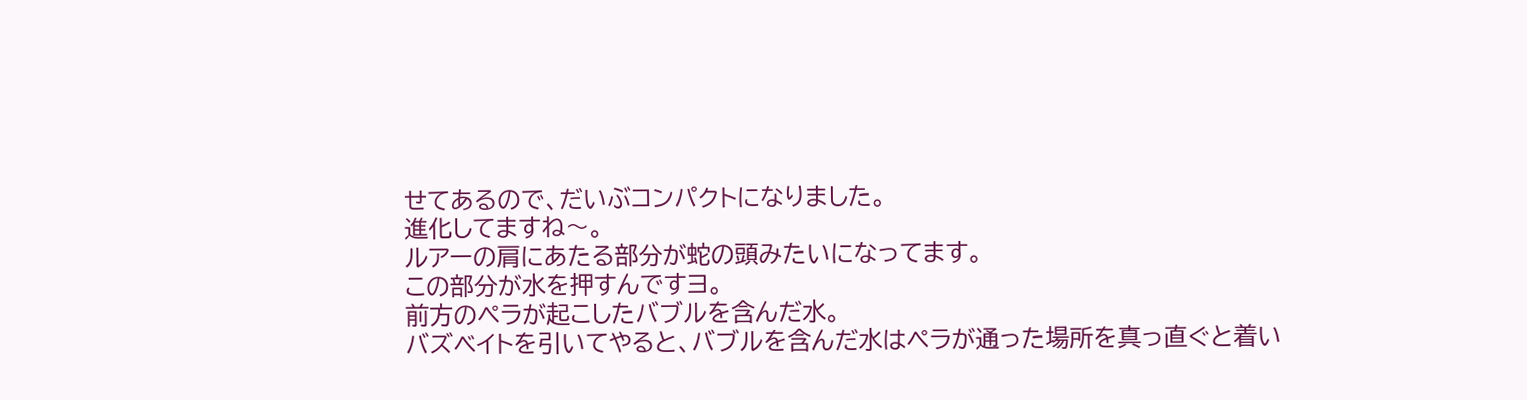せてあるので、だいぶコンパクトになりました。
進化してますね〜。
ルアーの肩にあたる部分が蛇の頭みたいになってます。
この部分が水を押すんですヨ。
前方のペラが起こしたバブルを含んだ水。
バズベイトを引いてやると、バブルを含んだ水はペラが通った場所を真っ直ぐと着い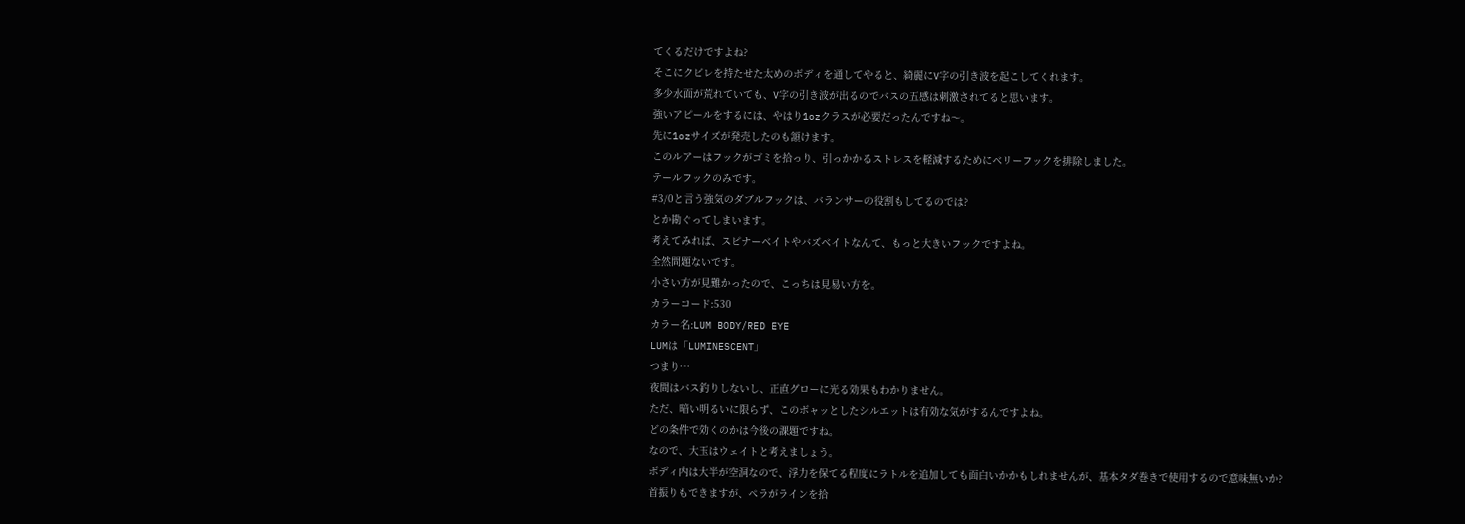てくるだけですよね?
そこにクビレを持たせた太めのボディを通してやると、綺麗にV字の引き波を起こしてくれます。
多少水面が荒れていても、V字の引き波が出るのでバスの五感は刺激されてると思います。
強いアピールをするには、やはり1ozクラスが必要だったんですね〜。
先に1ozサイズが発売したのも頷けます。
このルアーはフックがゴミを拾っり、引っかかるストレスを軽減するためにベリーフックを排除しました。
テールフックのみです。
#3/0と言う強気のダブルフックは、バランサーの役割もしてるのでは?
とか勘ぐってしまいます。
考えてみれば、スピナーベイトやバズベイトなんて、もっと大きいフックですよね。
全然問題ないです。
小さい方が見難かったので、こっちは見易い方を。
カラーコード:530
カラー名:LUM BODY/RED EYE
LUMは「LUMINESCENT」
つまり…
夜間はバス釣りしないし、正直グローに光る効果もわかりません。
ただ、暗い明るいに限らず、このボャッとしたシルエットは有効な気がするんですよね。
どの条件で効くのかは今後の課題ですね。
なので、大玉はウェイトと考えましょう。
ボディ内は大半が空洞なので、浮力を保てる程度にラトルを追加しても面白いかかもしれませんが、基本タダ巻きで使用するので意味無いか?
首振りもできますが、ペラがラインを拾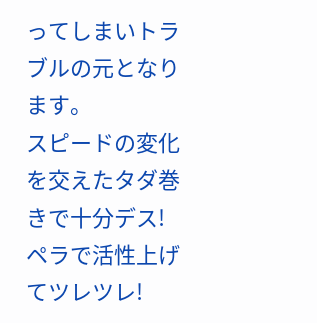ってしまいトラブルの元となります。
スピードの変化を交えたタダ巻きで十分デス!
ペラで活性上げてツレツレ!